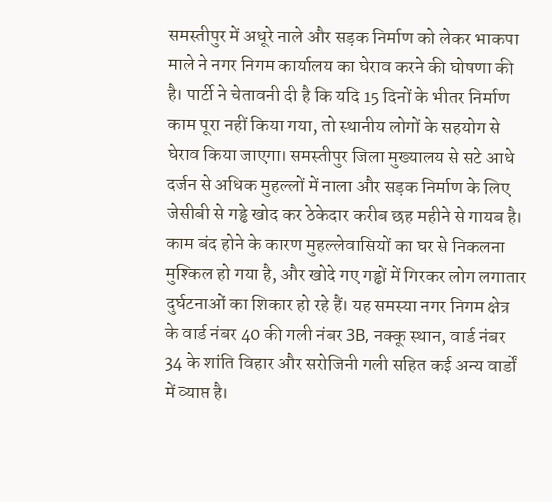समस्तीपुर में अधूरे नाले और सड़क निर्माण को लेकर भाकपा माले ने नगर निगम कार्यालय का घेराव करने की घोषणा की है। पार्टी ने चेतावनी दी है कि यदि 15 दिनों के भीतर निर्माण काम पूरा नहीं किया गया, तो स्थानीय लोगों के सहयोग से घेराव किया जाएगा। समस्तीपुर जिला मुख्यालय से सटे आधे दर्जन से अधिक मुहल्लों में नाला और सड़क निर्माण के लिए जेसीबी से गड्ढे खोद कर ठेकेदार करीब छह महीने से गायब है। काम बंद होने के कारण मुहल्लेवासियों का घर से निकलना मुश्किल हो गया है, और खोदे गए गड्ढों में गिरकर लोग लगातार दुर्घटनाओं का शिकार हो रहे हैं। यह समस्या नगर निगम क्षेत्र के वार्ड नंबर 40 की गली नंबर 3B, नक्कू स्थान, वार्ड नंबर 34 के शांति विहार और सरोजिनी गली सहित कई अन्य वार्डों में व्याप्त है।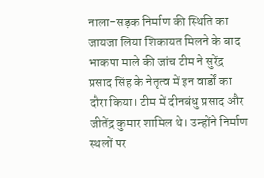नाला-सड़क निर्माण की स्थिति का जायजा लिया शिकायत मिलने के बाद भाकपा माले की जांच टीम ने सुरेंद्र प्रसाद सिंह के नेतृत्व में इन वार्डों का दौरा किया। टीम में दीनबंधु प्रसाद और जीतेंद्र कुमार शामिल थे। उन्होंने निर्माण स्थलों पर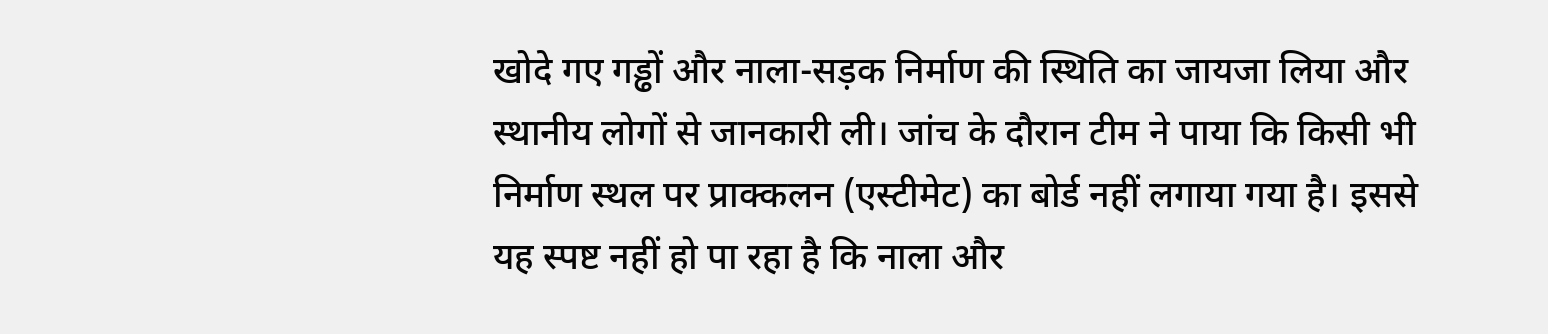खोदे गए गड्ढों और नाला-सड़क निर्माण की स्थिति का जायजा लिया और स्थानीय लोगों से जानकारी ली। जांच के दौरान टीम ने पाया कि किसी भी निर्माण स्थल पर प्राक्कलन (एस्टीमेट) का बोर्ड नहीं लगाया गया है। इससे यह स्पष्ट नहीं हो पा रहा है कि नाला और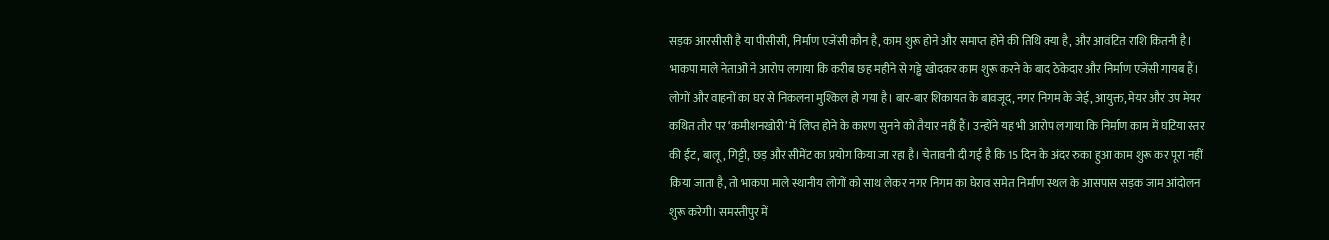सड़क आरसीसी है या पीसीसी, निर्माण एजेंसी कौन है, काम शुरू होने और समाप्त होने की तिथि क्या है, और आवंटित राशि कितनी है। भाकपा माले नेताओं ने आरोप लगाया कि करीब छह महीने से गड्ढे खोदकर काम शुरू करने के बाद ठेकेदार और निर्माण एजेंसी गायब हैं। लोगों और वाहनों का घर से निकलना मुश्किल हो गया है। बार-बार शिकायत के बावजूद, नगर निगम के जेई, आयुक्त, मेयर और उप मेयर कथित तौर पर ‘कमीशनखोरी’ में लिप्त होने के कारण सुनने को तैयार नहीं हैं। उन्होंने यह भी आरोप लगाया कि निर्माण काम में घटिया स्तर की ईंट, बालू, गिट्टी, छड़ और सीमेंट का प्रयोग किया जा रहा है। चेतावनी दी गई है कि 15 दिन के अंदर रुका हुआ काम शुरू कर पूरा नहीं किया जाता है, तो भाकपा माले स्थानीय लोगों को साथ लेकर नगर निगम का घेराव समेत निर्माण स्थल के आसपास सड़क जाम आंदोलन शुरू करेगी। समस्तीपुर में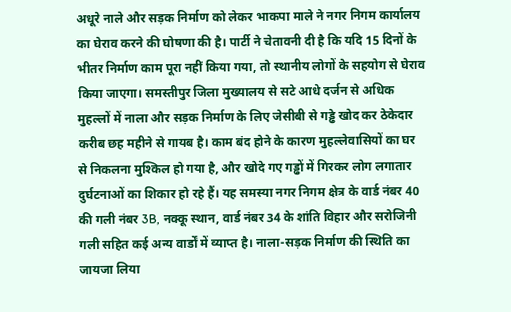अधूरे नाले और सड़क निर्माण को लेकर भाकपा माले ने नगर निगम कार्यालय का घेराव करने की घोषणा की है। पार्टी ने चेतावनी दी है कि यदि 15 दिनों के भीतर निर्माण काम पूरा नहीं किया गया, तो स्थानीय लोगों के सहयोग से घेराव किया जाएगा। समस्तीपुर जिला मुख्यालय से सटे आधे दर्जन से अधिक मुहल्लों में नाला और सड़क निर्माण के लिए जेसीबी से गड्ढे खोद कर ठेकेदार करीब छह महीने से गायब है। काम बंद होने के कारण मुहल्लेवासियों का घर से निकलना मुश्किल हो गया है, और खोदे गए गड्ढों में गिरकर लोग लगातार दुर्घटनाओं का शिकार हो रहे हैं। यह समस्या नगर निगम क्षेत्र के वार्ड नंबर 40 की गली नंबर 3B, नक्कू स्थान, वार्ड नंबर 34 के शांति विहार और सरोजिनी गली सहित कई अन्य वार्डों में व्याप्त है। नाला-सड़क निर्माण की स्थिति का जायजा लिया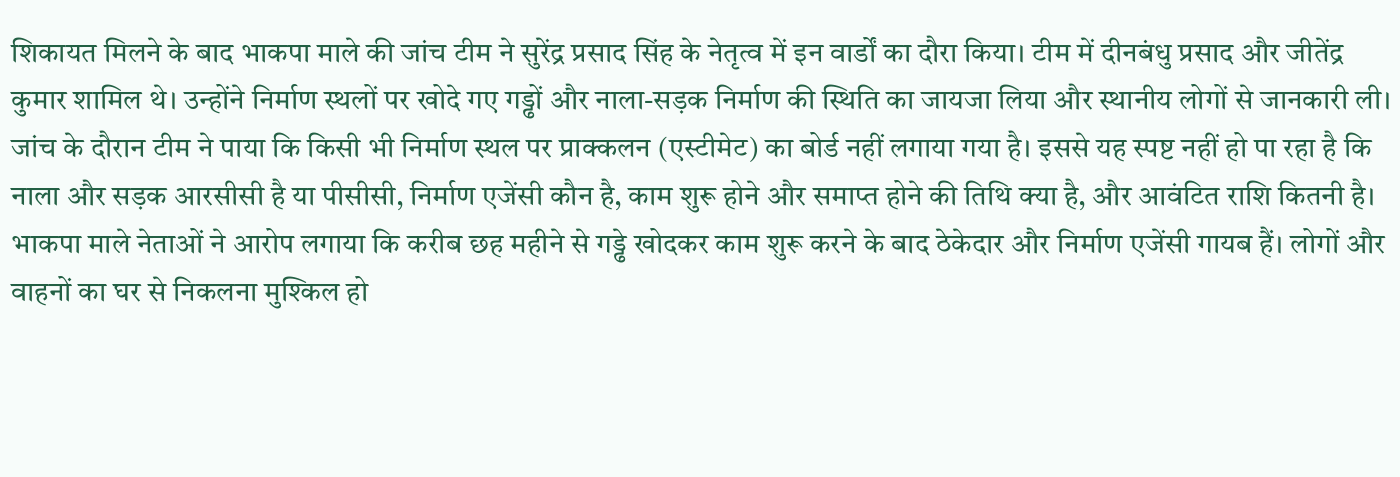शिकायत मिलने के बाद भाकपा माले की जांच टीम ने सुरेंद्र प्रसाद सिंह के नेतृत्व में इन वार्डों का दौरा किया। टीम में दीनबंधु प्रसाद और जीतेंद्र कुमार शामिल थे। उन्होंने निर्माण स्थलों पर खोदे गए गड्ढों और नाला-सड़क निर्माण की स्थिति का जायजा लिया और स्थानीय लोगों से जानकारी ली। जांच के दौरान टीम ने पाया कि किसी भी निर्माण स्थल पर प्राक्कलन (एस्टीमेट) का बोर्ड नहीं लगाया गया है। इससे यह स्पष्ट नहीं हो पा रहा है कि नाला और सड़क आरसीसी है या पीसीसी, निर्माण एजेंसी कौन है, काम शुरू होने और समाप्त होने की तिथि क्या है, और आवंटित राशि कितनी है। भाकपा माले नेताओं ने आरोप लगाया कि करीब छह महीने से गड्ढे खोदकर काम शुरू करने के बाद ठेकेदार और निर्माण एजेंसी गायब हैं। लोगों और वाहनों का घर से निकलना मुश्किल हो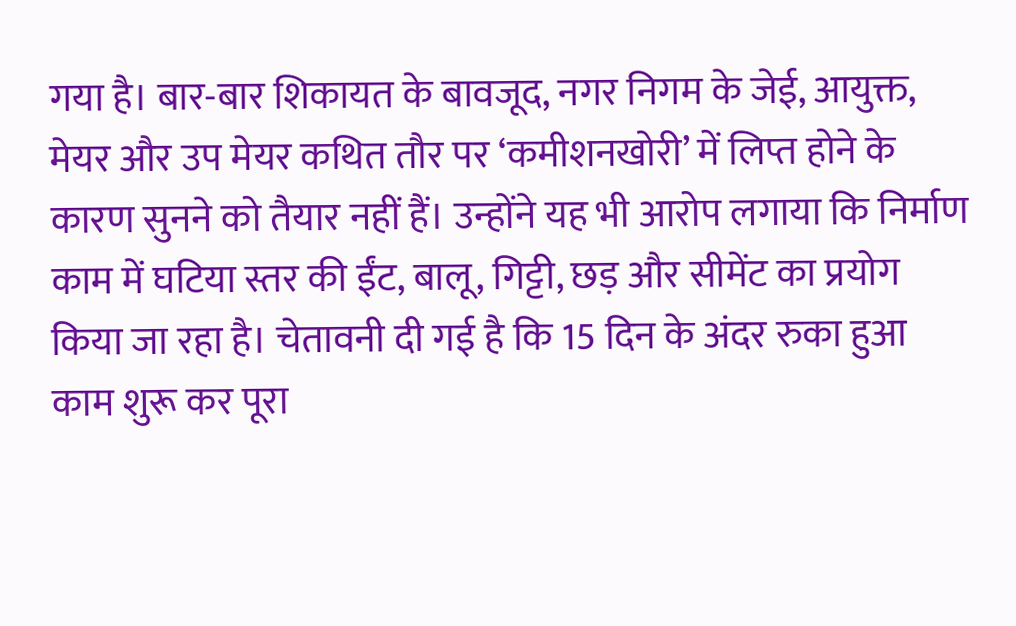गया है। बार-बार शिकायत के बावजूद, नगर निगम के जेई, आयुक्त, मेयर और उप मेयर कथित तौर पर ‘कमीशनखोरी’ में लिप्त होने के कारण सुनने को तैयार नहीं हैं। उन्होंने यह भी आरोप लगाया कि निर्माण काम में घटिया स्तर की ईंट, बालू, गिट्टी, छड़ और सीमेंट का प्रयोग किया जा रहा है। चेतावनी दी गई है कि 15 दिन के अंदर रुका हुआ काम शुरू कर पूरा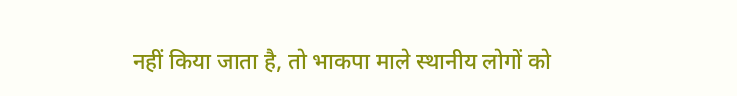नहीं किया जाता है, तो भाकपा माले स्थानीय लोगों को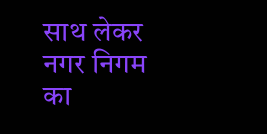साथ लेकर नगर निगम का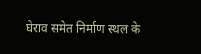घेराव समेत निर्माण स्थल के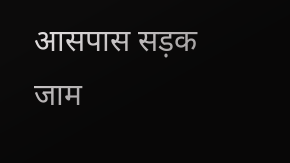आसपास सड़क जाम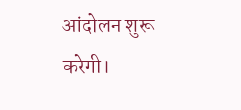आंदोलन शुरू करेगी।